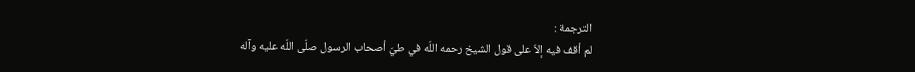الترجمة :
لم أقف فيه إلاّ على قول الشيخ رحمه اللّه في طيّ أصحاب الرسول صلّى اللّه عليه وآله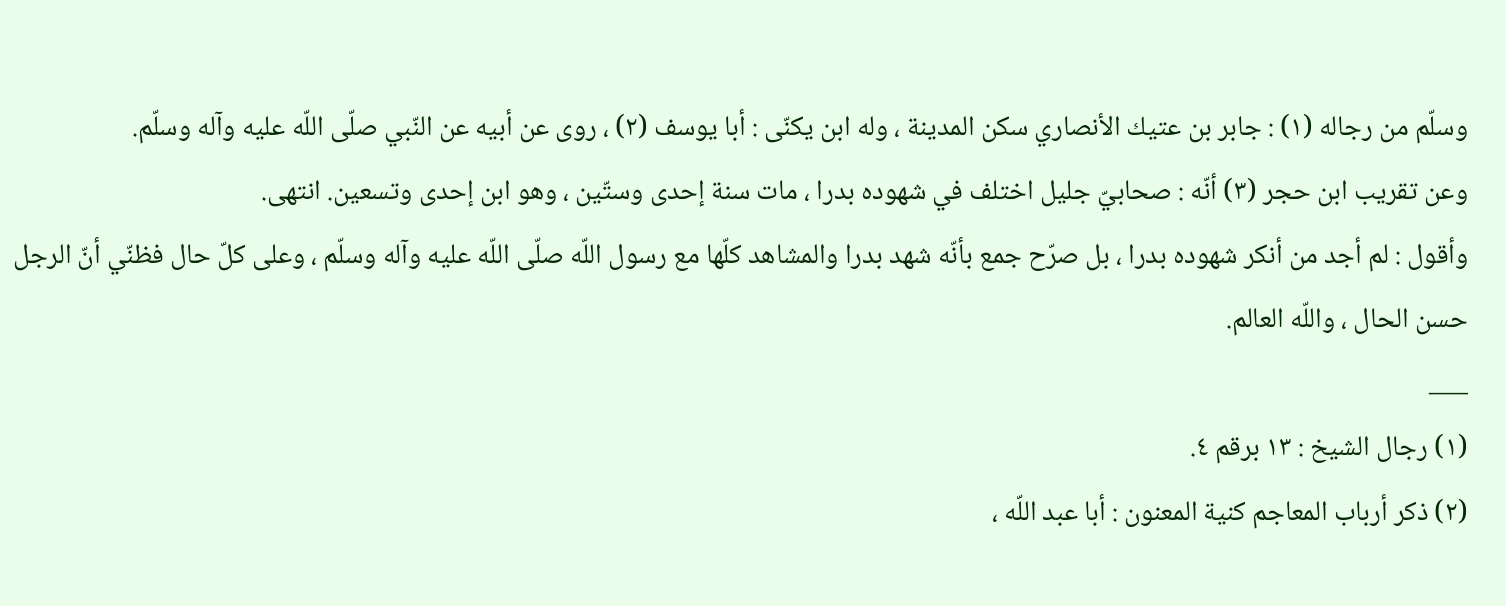وسلّم من رجاله (١) : جابر بن عتيك الأنصاري سكن المدينة ، وله ابن يكنّى : أبا يوسف (٢) ، روى عن أبيه عن النّبي صلّى اللّه عليه وآله وسلّم.
وعن تقريب ابن حجر (٣) أنّه : صحابيّ جليل اختلف في شهوده بدرا ، مات سنة إحدى وستّين ، وهو ابن إحدى وتسعين. انتهى.
وأقول : لم أجد من أنكر شهوده بدرا ، بل صرّح جمع بأنّه شهد بدرا والمشاهد كلّها مع رسول اللّه صلّى اللّه عليه وآله وسلّم ، وعلى كلّ حال فظنّي أنّ الرجل حسن الحال ، واللّه العالم.
___
(١) رجال الشيخ : ١٣ برقم ٤.
(٢) ذكر أرباب المعاجم كنية المعنون : أبا عبد اللّه ،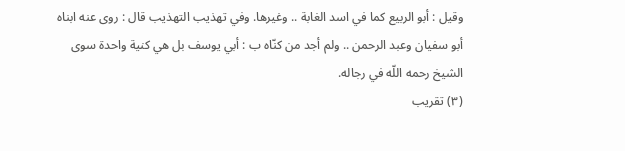وقيل : أبو الربيع كما في اسد الغابة .. وغيرها. وفي تهذيب التهذيب قال : روى عنه ابناه أبو سفيان وعبد الرحمن .. ولم أجد من كنّاه ب : أبي يوسف بل هي كنية واحدة سوى الشيخ رحمه اللّه في رجاله.
(٣) تقريب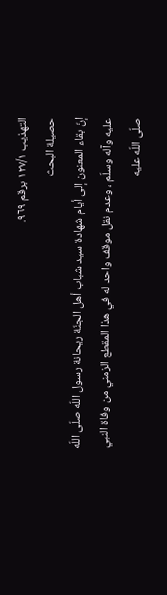التهذيب ١٢٧/١ برقم ٩٦٩.
حصيلة البحث
إنّ بقاء المعنون إلى أيام شهادة سيد شباب أهل الجنّة ريحانة رسول اللّه صلّى اللّه عليه وآله وسلّم ، وعدم نقل موقف واحد له في هذا المقطع الزمني من وفاة النبي صلّى اللّه عليه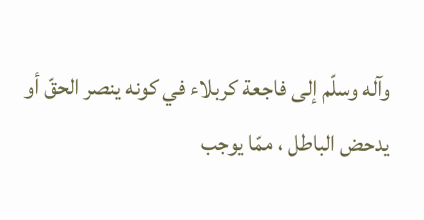وآله وسلّم إلى فاجعة كربلاء في كونه ينصر الحقّ أو يدحض الباطل ، ممّا يوجب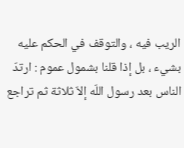الريب فيه ، والتوقف في الحكم عليه بشيء ، بل إذا قلنا بشمول عموم : ارتدّ الناس بعد رسول اللّه إلاّ ثلاثة ثم تراجع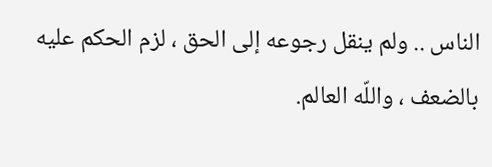الناس .. ولم ينقل رجوعه إلى الحق ، لزم الحكم عليه بالضعف ، واللّه العالم.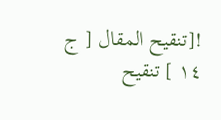![تنقيح المقال [ ج ١٤ ] تنقيح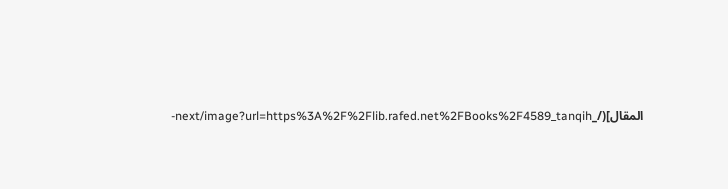المقال](/_next/image?url=https%3A%2F%2Flib.rafed.net%2FBooks%2F4589_tanqih-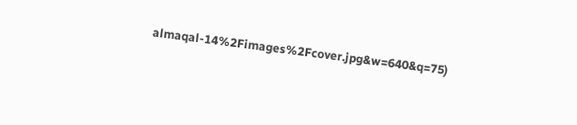almaqal-14%2Fimages%2Fcover.jpg&w=640&q=75)